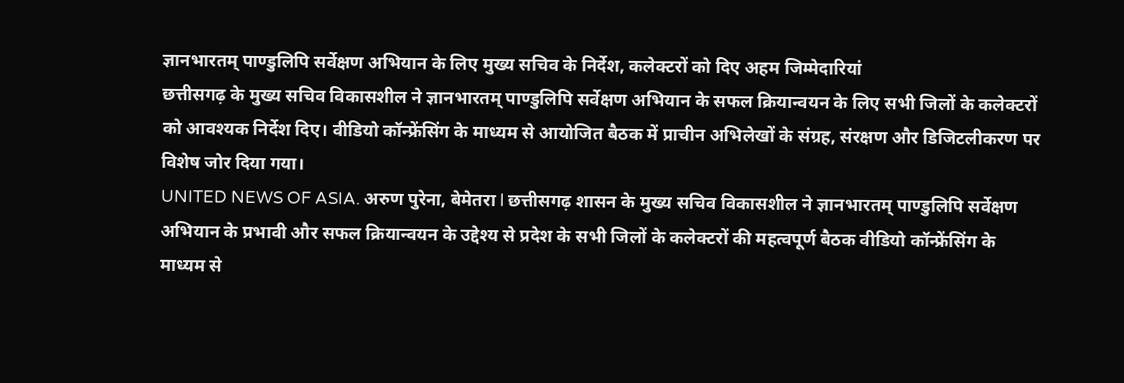ज्ञानभारतम् पाण्डुलिपि सर्वेक्षण अभियान के लिए मुख्य सचिव के निर्देश, कलेक्टरों को दिए अहम जिम्मेदारियां
छत्तीसगढ़ के मुख्य सचिव विकासशील ने ज्ञानभारतम् पाण्डुलिपि सर्वेक्षण अभियान के सफल क्रियान्वयन के लिए सभी जिलों के कलेक्टरों को आवश्यक निर्देश दिए। वीडियो कॉन्फ्रेंसिंग के माध्यम से आयोजित बैठक में प्राचीन अभिलेखों के संग्रह, संरक्षण और डिजिटलीकरण पर विशेष जोर दिया गया।
UNITED NEWS OF ASIA. अरुण पुरेना, बेमेतरा l छत्तीसगढ़ शासन के मुख्य सचिव विकासशील ने ज्ञानभारतम् पाण्डुलिपि सर्वेक्षण अभियान के प्रभावी और सफल क्रियान्वयन के उद्देश्य से प्रदेश के सभी जिलों के कलेक्टरों की महत्वपूर्ण बैठक वीडियो कॉन्फ्रेंसिंग के माध्यम से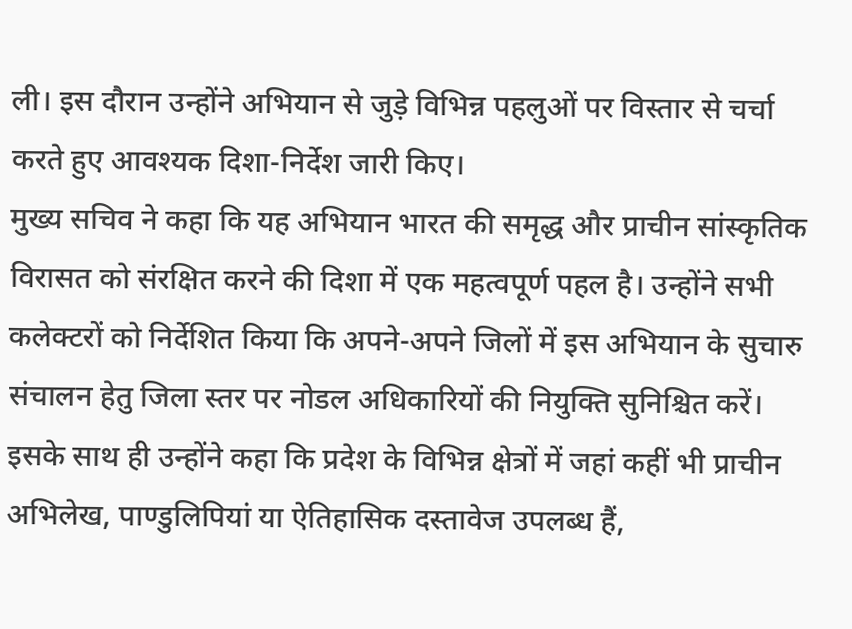ली। इस दौरान उन्होंने अभियान से जुड़े विभिन्न पहलुओं पर विस्तार से चर्चा करते हुए आवश्यक दिशा-निर्देश जारी किए।
मुख्य सचिव ने कहा कि यह अभियान भारत की समृद्ध और प्राचीन सांस्कृतिक विरासत को संरक्षित करने की दिशा में एक महत्वपूर्ण पहल है। उन्होंने सभी कलेक्टरों को निर्देशित किया कि अपने-अपने जिलों में इस अभियान के सुचारु संचालन हेतु जिला स्तर पर नोडल अधिकारियों की नियुक्ति सुनिश्चित करें। इसके साथ ही उन्होंने कहा कि प्रदेश के विभिन्न क्षेत्रों में जहां कहीं भी प्राचीन अभिलेख, पाण्डुलिपियां या ऐतिहासिक दस्तावेज उपलब्ध हैं,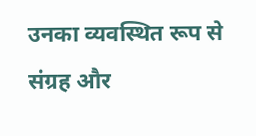उनका व्यवस्थित रूप से संग्रह और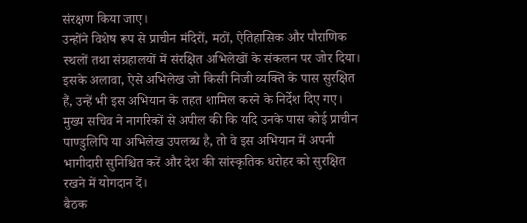संरक्षण किया जाए।
उन्होंने विशेष रूप से प्राचीन मंदिरों, मठों, ऐतिहासिक और पौराणिक स्थलों तथा संग्रहालयों में संरक्षित अभिलेखों के संकलन पर जोर दिया। इसके अलावा, ऐसे अभिलेख जो किसी निजी व्यक्ति के पास सुरक्षित हैं, उन्हें भी इस अभियान के तहत शामिल करने के निर्देश दिए गए। मुख्य सचिव ने नागरिकों से अपील की कि यदि उनके पास कोई प्राचीन पाण्डुलिपि या अभिलेख उपलब्ध है, तो वे इस अभियान में अपनी भागीदारी सुनिश्चित करें और देश की सांस्कृतिक धरोहर को सुरक्षित रखने में योगदान दें।
बैठक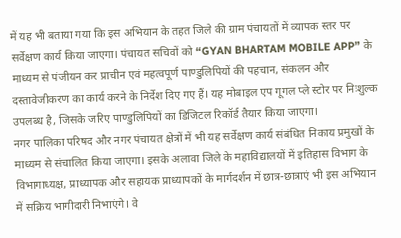में यह भी बताया गया कि इस अभियान के तहत जिले की ग्राम पंचायतों में व्यापक स्तर पर सर्वेक्षण कार्य किया जाएगा। पंचायत सचिवों को “GYAN BHARTAM MOBILE APP” के माध्यम से पंजीयन कर प्राचीन एवं महत्वपूर्ण पाण्डुलिपियों की पहचान, संकलन और दस्तावेजीकरण का कार्य करने के निर्देश दिए गए हैं। यह मोबाइल एप गूगल प्ले स्टोर पर निःशुल्क उपलब्ध है, जिसके जरिए पाण्डुलिपियों का डिजिटल रिकॉर्ड तैयार किया जाएगा।
नगर पालिका परिषद और नगर पंचायत क्षेत्रों में भी यह सर्वेक्षण कार्य संबंधित निकाय प्रमुखों के माध्यम से संचालित किया जाएगा। इसके अलावा जिले के महाविद्यालयों में इतिहास विभाग के विभागाध्यक्ष, प्राध्यापक और सहायक प्राध्यापकों के मार्गदर्शन में छात्र-छात्राएं भी इस अभियान में सक्रिय भागीदारी निभाएंगे। वे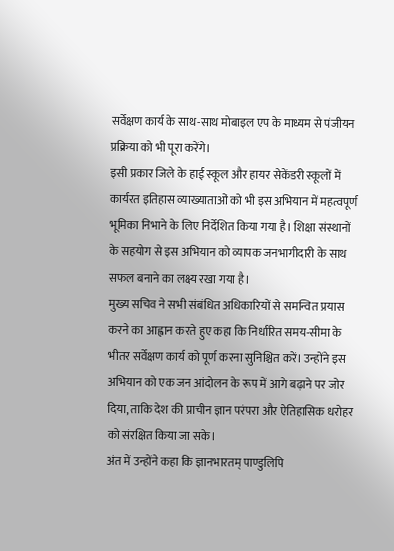सर्वेक्षण कार्य के साथ-साथ मोबाइल एप के माध्यम से पंजीयन प्रक्रिया को भी पूरा करेंगे।
इसी प्रकार जिले के हाई स्कूल और हायर सेकेंडरी स्कूलों में कार्यरत इतिहास व्याख्याताओं को भी इस अभियान में महत्वपूर्ण भूमिका निभाने के लिए निर्देशित किया गया है। शिक्षा संस्थानों के सहयोग से इस अभियान को व्यापक जनभागीदारी के साथ सफल बनाने का लक्ष्य रखा गया है।
मुख्य सचिव ने सभी संबंधित अधिकारियों से समन्वित प्रयास करने का आह्वान करते हुए कहा कि निर्धारित समय-सीमा के भीतर सर्वेक्षण कार्य को पूर्ण करना सुनिश्चित करें। उन्होंने इस अभियान को एक जन आंदोलन के रूप में आगे बढ़ाने पर जोर दिया, ताकि देश की प्राचीन ज्ञान परंपरा और ऐतिहासिक धरोहर को संरक्षित किया जा सके।
अंत में उन्होंने कहा कि ज्ञानभारतम् पाण्डुलिपि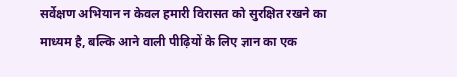सर्वेक्षण अभियान न केवल हमारी विरासत को सुरक्षित रखने का माध्यम है, बल्कि आने वाली पीढ़ियों के लिए ज्ञान का एक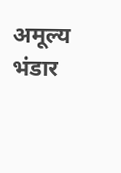अमूल्य भंडार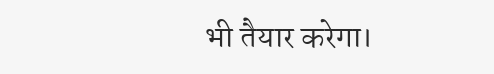भी तैयार करेगा।